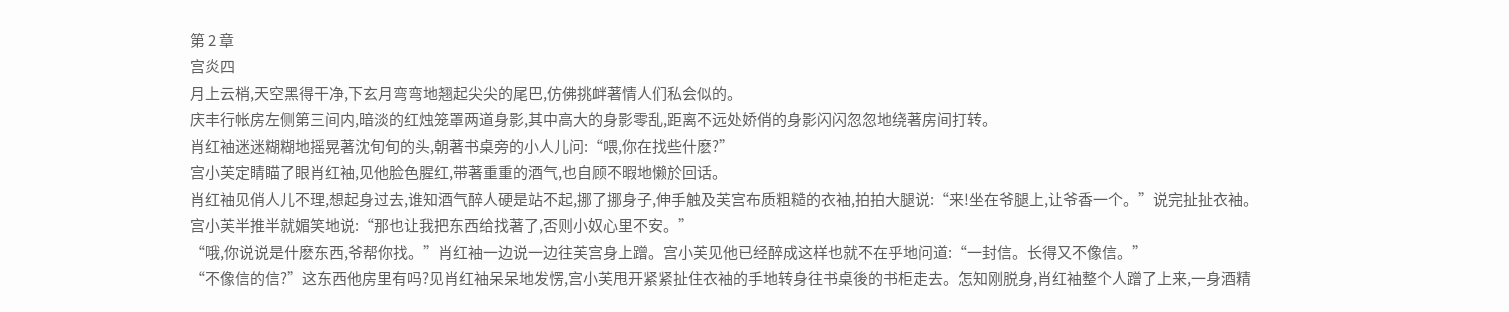第 2 章
宫炎四
月上云梢,天空黑得干净,下玄月弯弯地翘起尖尖的尾巴,仿佛挑衅著情人们私会似的。
庆丰行帐房左侧第三间内,暗淡的红烛笼罩两道身影,其中高大的身影零乱,距离不远处娇俏的身影闪闪忽忽地绕著房间打转。
肖红袖迷迷糊糊地摇晃著沈旬旬的头,朝著书桌旁的小人儿问:“喂,你在找些什麽?”
宫小芙定睛瞄了眼肖红袖,见他脸色腥红,带著重重的酒气,也自顾不暇地懒於回话。
肖红袖见俏人儿不理,想起身过去,谁知酒气醉人硬是站不起,挪了挪身子,伸手触及芙宫布质粗糙的衣袖,拍拍大腿说:“来!坐在爷腿上,让爷香一个。”说完扯扯衣袖。
宫小芙半推半就媚笑地说:“那也让我把东西给找著了,否则小奴心里不安。”
“哦,你说说是什麽东西,爷帮你找。”肖红袖一边说一边往芙宫身上蹭。宫小芙见他已经醉成这样也就不在乎地问道:“一封信。长得又不像信。”
“不像信的信?”这东西他房里有吗?见肖红袖呆呆地发愣,宫小芙甩开紧紧扯住衣袖的手地转身往书桌後的书柜走去。怎知刚脱身,肖红袖整个人蹭了上来,一身酒精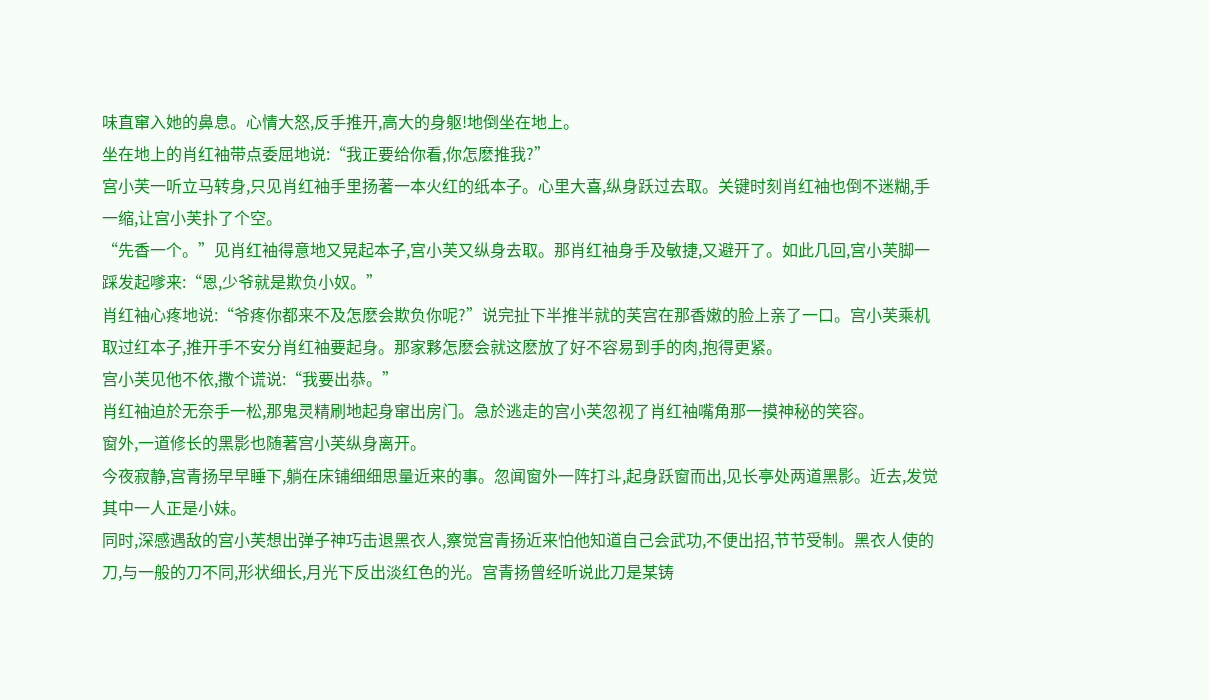味直窜入她的鼻息。心情大怒,反手推开,高大的身躯!地倒坐在地上。
坐在地上的肖红袖带点委屈地说:“我正要给你看,你怎麽推我?”
宫小芙一听立马转身,只见肖红袖手里扬著一本火红的纸本子。心里大喜,纵身跃过去取。关键时刻肖红袖也倒不迷糊,手一缩,让宫小芙扑了个空。
“先香一个。”见肖红袖得意地又晃起本子,宫小芙又纵身去取。那肖红袖身手及敏捷,又避开了。如此几回,宫小芙脚一踩发起嗲来:“恩,少爷就是欺负小奴。”
肖红袖心疼地说:“爷疼你都来不及怎麽会欺负你呢?”说完扯下半推半就的芙宫在那香嫩的脸上亲了一口。宫小芙乘机取过红本子,推开手不安分肖红袖要起身。那家夥怎麽会就这麽放了好不容易到手的肉,抱得更紧。
宫小芙见他不依,撒个谎说:“我要出恭。”
肖红袖迫於无奈手一松,那鬼灵精刷地起身窜出房门。急於逃走的宫小芙忽视了肖红袖嘴角那一摸神秘的笑容。
窗外,一道修长的黑影也随著宫小芙纵身离开。
今夜寂静,宫青扬早早睡下,躺在床铺细细思量近来的事。忽闻窗外一阵打斗,起身跃窗而出,见长亭处两道黑影。近去,发觉其中一人正是小妹。
同时,深感遇敌的宫小芙想出弹子神巧击退黑衣人,察觉宫青扬近来怕他知道自己会武功,不便出招,节节受制。黑衣人使的刀,与一般的刀不同,形状细长,月光下反出淡红色的光。宫青扬曾经听说此刀是某铸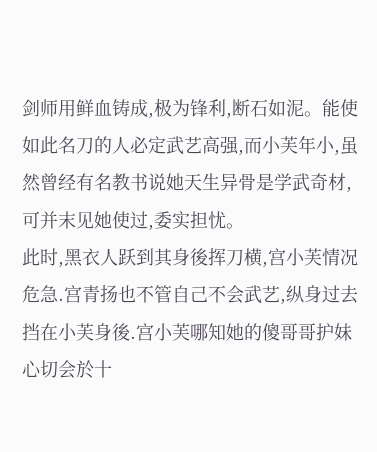剑师用鲜血铸成,极为锋利,断石如泥。能使如此名刀的人必定武艺高强,而小芙年小,虽然曾经有名教书说她天生异骨是学武奇材,可并末见她使过,委实担忧。
此时,黑衣人跃到其身後挥刀横,宫小芙情况危急.宫青扬也不管自己不会武艺,纵身过去挡在小芙身後.宫小芙哪知她的傻哥哥护妹心切会於十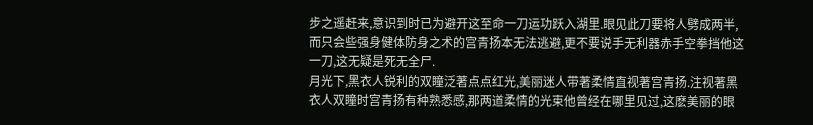步之遥赶来,意识到时已为避开这至命一刀运功跃入湖里.眼见此刀要将人劈成两半,而只会些强身健体防身之术的宫青扬本无法逃避,更不要说手无利器赤手空拳挡他这一刀,这无疑是死无全尸.
月光下,黑衣人锐利的双瞳泛著点点红光,美丽迷人带著柔情直视著宫青扬.注视著黑衣人双瞳时宫青扬有种熟悉感,那两道柔情的光束他曾经在哪里见过,这麽美丽的眼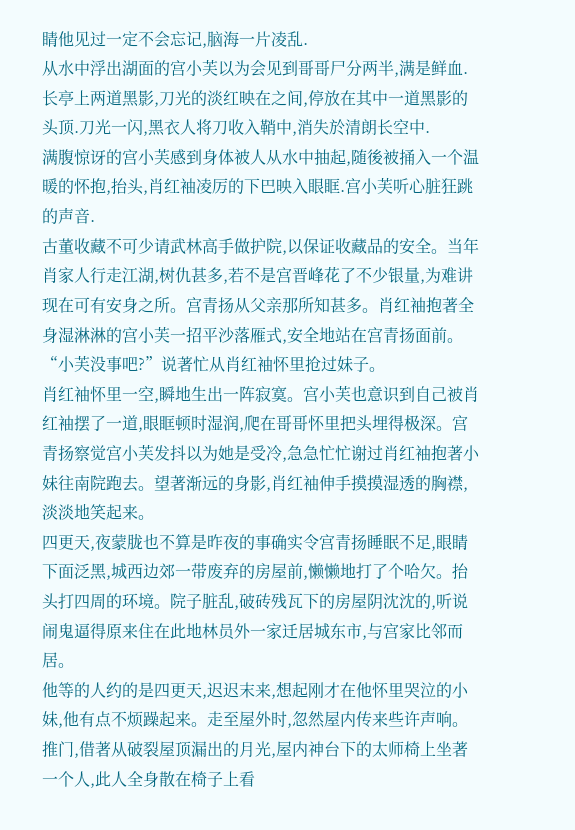睛他见过一定不会忘记,脑海一片凌乱.
从水中浮出湖面的宫小芙以为会见到哥哥尸分两半,满是鲜血.
长亭上两道黑影,刀光的淡红映在之间,停放在其中一道黑影的头顶.刀光一闪,黑衣人将刀收入鞘中,消失於清朗长空中.
满腹惊讶的宫小芙感到身体被人从水中抽起,随後被捅入一个温暖的怀抱,抬头,肖红袖凌厉的下巴映入眼眶.宫小芙听心脏狂跳的声音.
古董收藏不可少请武林高手做护院,以保证收藏品的安全。当年肖家人行走江湖,树仇甚多,若不是宫晋峰花了不少银量,为难讲现在可有安身之所。宫青扬从父亲那所知甚多。肖红袖抱著全身湿淋淋的宫小芙一招平沙落雁式,安全地站在宫青扬面前。
“小芙没事吧?”说著忙从肖红袖怀里抢过妹子。
肖红袖怀里一空,瞬地生出一阵寂寞。宫小芙也意识到自己被肖红袖摆了一道,眼眶顿时湿润,爬在哥哥怀里把头埋得极深。宫青扬察觉宫小芙发抖以为她是受冷,急急忙忙谢过肖红袖抱著小妹往南院跑去。望著渐远的身影,肖红袖伸手摸摸湿透的胸襟,淡淡地笑起来。
四更天,夜蒙胧也不算是昨夜的事确实令宫青扬睡眠不足,眼睛下面泛黑,城西边郊一带废弃的房屋前,懒懒地打了个哈欠。抬头打四周的环境。院子脏乱,破砖残瓦下的房屋阴沈沈的,听说闹鬼逼得原来住在此地林员外一家迁居城东市,与宫家比邻而居。
他等的人约的是四更天,迟迟末来,想起刚才在他怀里哭泣的小妹,他有点不烦躁起来。走至屋外时,忽然屋内传来些许声响。推门,借著从破裂屋顶漏出的月光,屋内神台下的太师椅上坐著一个人,此人全身散在椅子上看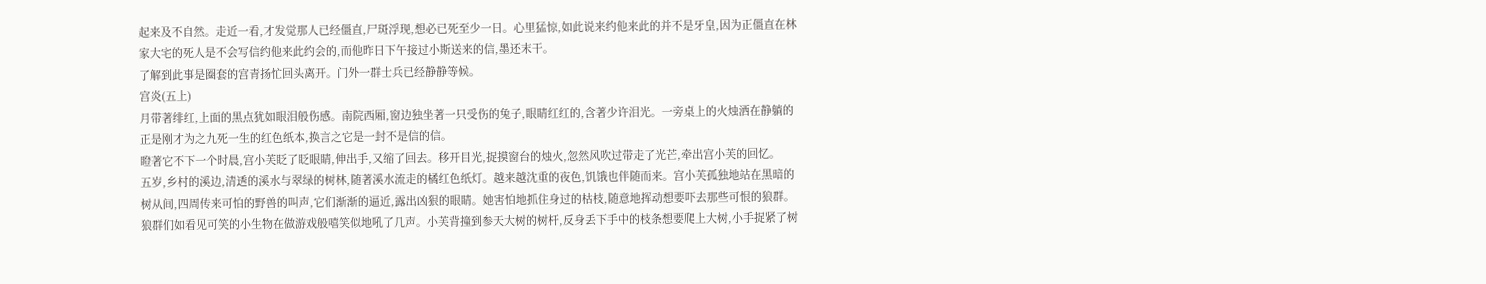起来及不自然。走近一看,才发觉那人已经僵直,尸斑浮现,想必已死至少一日。心里猛惊,如此说来约他来此的并不是牙皇,因为正僵直在林家大宅的死人是不会写信约他来此约会的,而他昨日下午接过小斯送来的信,墨还末干。
了解到此事是圈套的宫青扬忙回头离开。门外一群士兵已经静静等候。
宫炎(五上)
月带著绯红,上面的黑点犹如眼泪般伤感。南院西厢,窗边独坐著一只受伤的兔子,眼睛红红的,含著少许泪光。一旁桌上的火烛洒在静躺的正是刚才为之九死一生的红色纸本,换言之它是一封不是信的信。
瞪著它不下一个时晨,宫小芙眨了眨眼睛,伸出手,又缩了回去。移开目光,捉摸窗台的烛火,忽然风吹过带走了光芒,牵出宫小芙的回忆。
五岁,乡村的溪边,清透的溪水与翠绿的树林,随著溪水流走的橘红色纸灯。越来越沈重的夜色,饥饿也伴随而来。宫小芙孤独地站在黑暗的树从间,四周传来可怕的野兽的叫声,它们渐渐的逼近,露出凶狠的眼睛。她害怕地抓住身过的枯枝,随意地挥动想要吓去那些可恨的狼群。狼群们如看见可笑的小生物在做游戏般嘻笑似地吼了几声。小芙背撞到参天大树的树杆,反身丢下手中的枝条想要爬上大树,小手捉紧了树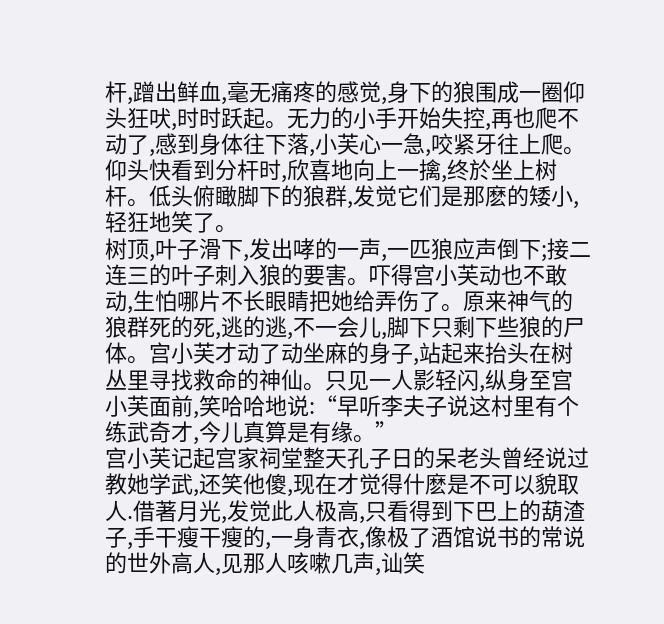杆,蹭出鲜血,毫无痛疼的感觉,身下的狼围成一圈仰头狂吠,时时跃起。无力的小手开始失控,再也爬不动了,感到身体往下落,小芙心一急,咬紧牙往上爬。仰头快看到分杆时,欣喜地向上一擒,终於坐上树杆。低头俯瞰脚下的狼群,发觉它们是那麽的矮小,轻狂地笑了。
树顶,叶子滑下,发出哮的一声,一匹狼应声倒下;接二连三的叶子刺入狼的要害。吓得宫小芙动也不敢动,生怕哪片不长眼睛把她给弄伤了。原来神气的狼群死的死,逃的逃,不一会儿,脚下只剩下些狼的尸体。宫小芙才动了动坐麻的身子,站起来抬头在树丛里寻找救命的神仙。只见一人影轻闪,纵身至宫小芙面前,笑哈哈地说:“早听李夫子说这村里有个练武奇才,今儿真算是有缘。”
宫小芙记起宫家祠堂整天孔子日的呆老头曾经说过教她学武,还笑他傻,现在才觉得什麽是不可以貌取人.借著月光,发觉此人极高,只看得到下巴上的葫渣子,手干瘦干瘦的,一身青衣,像极了酒馆说书的常说的世外高人,见那人咳嗽几声,讪笑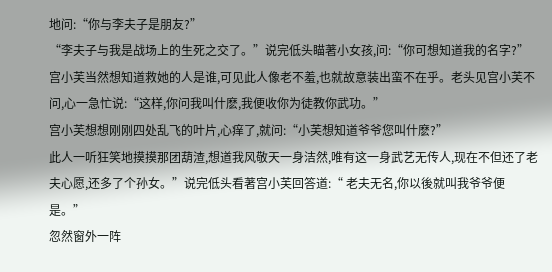地问:“你与李夫子是朋友?”
“李夫子与我是战场上的生死之交了。”说完低头瞄著小女孩,问:“你可想知道我的名字?”
宫小芙当然想知道救她的人是谁,可见此人像老不羞,也就故意装出蛮不在乎。老头见宫小芙不问,心一急忙说:“这样,你问我叫什麽,我便收你为徒教你武功。”
宫小芙想想刚刚四处乱飞的叶片,心痒了,就问:“小芙想知道爷爷您叫什麽?”
此人一听狂笑地摸摸那团葫渣,想道我风敬天一身洁然,唯有这一身武艺无传人,现在不但还了老夫心愿,还多了个孙女。”说完低头看著宫小芙回答道:“ 老夫无名,你以後就叫我爷爷便是。”
忽然窗外一阵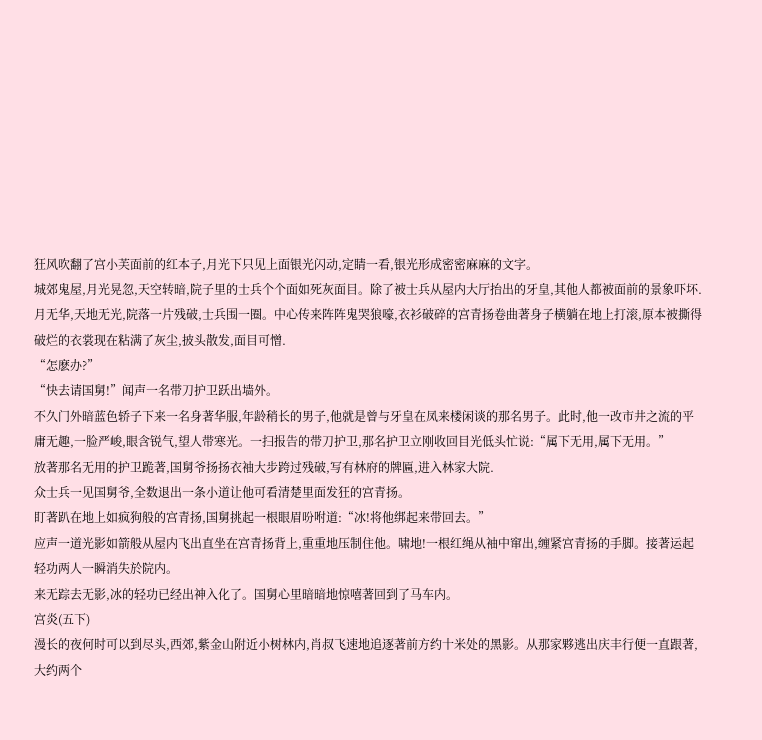狂风吹翻了宫小芙面前的红本子,月光下只见上面银光闪动,定睛一看,银光形成密密麻麻的文字。
城郊鬼屋,月光晃忽,天空转暗,院子里的士兵个个面如死灰面目。除了被士兵从屋内大厅抬出的牙皇,其他人都被面前的景象吓坏.
月无华,天地无光,院落一片残破,士兵围一圈。中心传来阵阵鬼哭狼嚎,衣衫破碎的宫青扬卷曲著身子横躺在地上打滚,原本被撕得破烂的衣裳现在粘满了灰尘,披头散发,面目可憎.
“怎麽办?”
“快去请国舅!”闻声一名带刀护卫跃出墙外。
不久门外暗蓝色轿子下来一名身著华服,年龄稍长的男子,他就是曾与牙皇在凤来楼闲谈的那名男子。此时,他一改市井之流的平庸无趣,一脸严峻,眼含锐气,望人带寒光。一扫报告的带刀护卫,那名护卫立刚收回目光低头忙说:“属下无用,属下无用。”
放著那名无用的护卫跪著,国舅爷扬扬衣袖大步跨过残破,写有林府的牌匾,进入林家大院.
众士兵一见国舅爷,全数退出一条小道让他可看清楚里面发狂的宫青扬。
盯著趴在地上如疯狗般的宫青扬,国舅挑起一根眼眉吩咐道:“冰!将他绑起来带回去。”
应声一道光影如箭般从屋内飞出直坐在宫青扬背上,重重地压制住他。啸地!一根红绳从袖中窜出,缠紧宫青扬的手脚。接著运起轻功两人一瞬消失於院内。
来无踪去无影,冰的轻功已经出神入化了。国舅心里暗暗地惊嘻著回到了马车内。
宫炎(五下)
漫长的夜何时可以到尽头,西郊,紫金山附近小树林内,肖叔飞速地追逐著前方约十米处的黑影。从那家夥逃出庆丰行便一直跟著,大约两个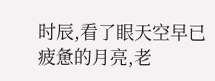时辰,看了眼天空早已疲惫的月亮,老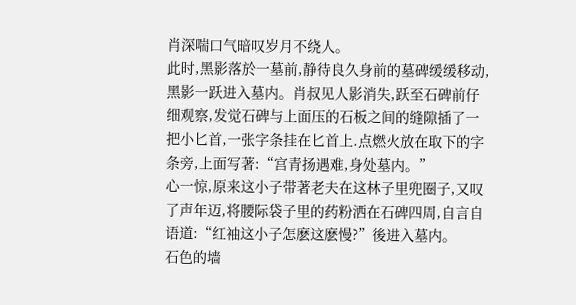肖深喘口气暗叹岁月不绕人。
此时,黑影落於一墓前,静待良久身前的墓碑缓缓移动,黑影一跃进入墓内。肖叔见人影消失,跃至石碑前仔细观察,发觉石碑与上面压的石板之间的缝隙插了一把小匕首,一张字条挂在匕首上.点燃火放在取下的字条旁,上面写著:“宫青扬遇难,身处墓内。”
心一惊,原来这小子带著老夫在这林子里兜圈子,又叹了声年迈,将腰际袋子里的药粉洒在石碑四周,自言自语道:“红袖这小子怎麽这麽慢?”後进入墓内。
石色的墙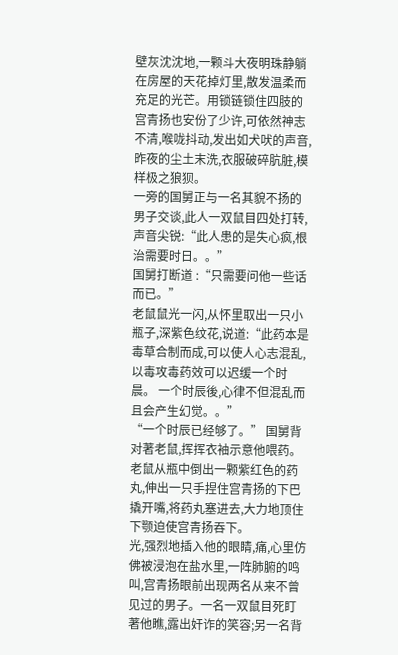壁灰沈沈地,一颗斗大夜明珠静躺在房屋的天花掉灯里,散发温柔而充足的光芒。用锁链锁住四肢的宫青扬也安份了少许,可依然神志不清,喉咙抖动,发出如犬吠的声音,昨夜的尘土末洗,衣服破碎肮脏,模样极之狼狈。
一旁的国舅正与一名其貌不扬的男子交谈,此人一双鼠目四处打转,声音尖锐:“此人患的是失心疯,根治需要时日。。”
国舅打断道 :“只需要问他一些话而已。”
老鼠鼠光一闪,从怀里取出一只小瓶子,深紫色纹花,说道:“此药本是毒草合制而成,可以使人心志混乱,以毒攻毒药效可以迟缓一个时晨。 一个时辰後,心律不但混乱而且会产生幻觉。。”
“一个时辰已经够了。” 国舅背对著老鼠,挥挥衣袖示意他喂药。
老鼠从瓶中倒出一颗紫红色的药丸,伸出一只手捏住宫青扬的下巴撬开嘴,将药丸塞进去,大力地顶住下颚迫使宫青扬吞下。
光,强烈地插入他的眼睛,痛,心里仿佛被浸泡在盐水里,一阵肺腑的鸣叫,宫青扬眼前出现两名从来不曾见过的男子。一名一双鼠目死盯著他瞧,露出奸诈的笑容;另一名背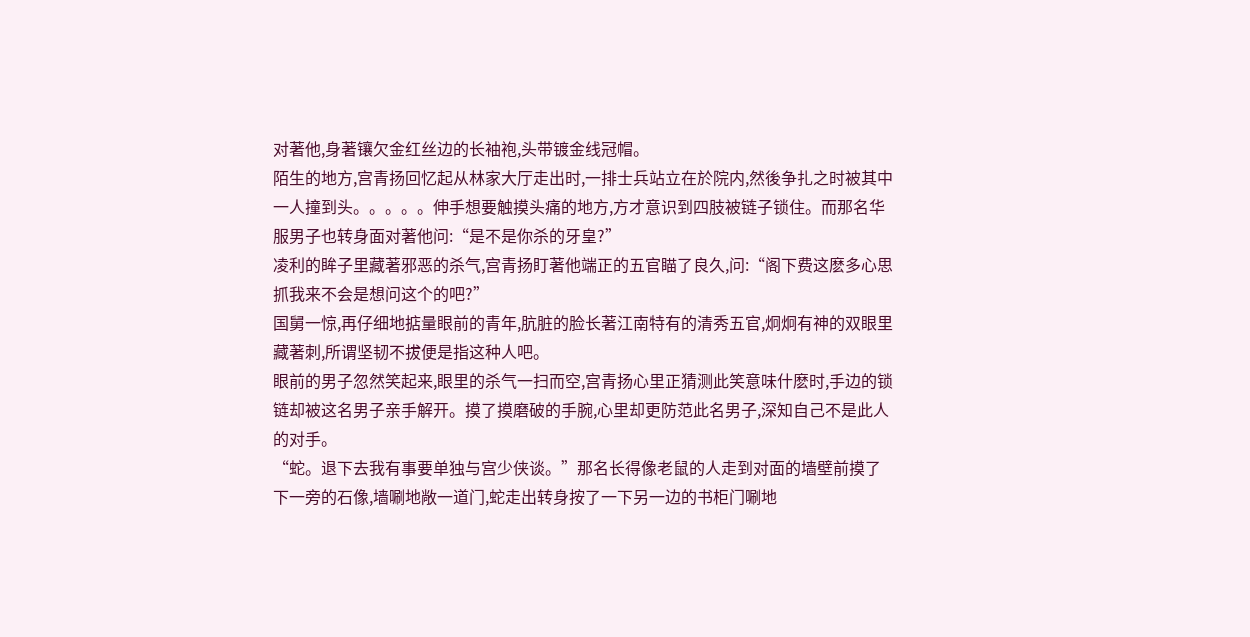对著他,身著镶欠金红丝边的长袖袍,头带镀金线冠帽。
陌生的地方,宫青扬回忆起从林家大厅走出时,一排士兵站立在於院内,然後争扎之时被其中一人撞到头。。。。。伸手想要触摸头痛的地方,方才意识到四肢被链子锁住。而那名华服男子也转身面对著他问:“是不是你杀的牙皇?”
凌利的眸子里藏著邪恶的杀气,宫青扬盯著他端正的五官瞄了良久,问:“阁下费这麽多心思抓我来不会是想问这个的吧?”
国舅一惊,再仔细地掂量眼前的青年,肮脏的脸长著江南特有的清秀五官,炯炯有神的双眼里藏著刺,所谓坚韧不拔便是指这种人吧。
眼前的男子忽然笑起来,眼里的杀气一扫而空,宫青扬心里正猜测此笑意味什麽时,手边的锁链却被这名男子亲手解开。摸了摸磨破的手腕,心里却更防范此名男子,深知自己不是此人的对手。
“蛇。退下去我有事要单独与宫少侠谈。”那名长得像老鼠的人走到对面的墙壁前摸了下一旁的石像,墙唰地敞一道门,蛇走出转身按了一下另一边的书柜门唰地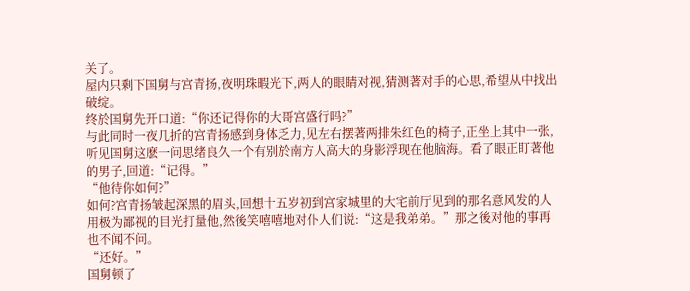关了。
屋内只剩下国舅与宫青扬,夜明珠暇光下,两人的眼睛对视,猜测著对手的心思,希望从中找出破绽。
终於国舅先开口道:“你还记得你的大哥宫盛行吗?”
与此同时一夜几折的宫青扬感到身体乏力,见左右摆著两排朱红色的椅子,正坐上其中一张,听见国舅这麽一问思绪良久一个有别於南方人高大的身影浮现在他脑海。看了眼正盯著他的男子,回道:“记得。”
“他待你如何?”
如何?宫青扬皱起深黑的眉头,回想十五岁初到宫家城里的大宅前厅见到的那名意风发的人用极为鄙视的目光打量他,然後笑嘻嘻地对仆人们说:“这是我弟弟。”那之後对他的事再也不闻不问。
“还好。”
国舅顿了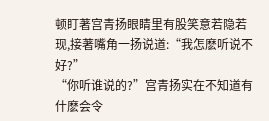顿盯著宫青扬眼睛里有股笑意若隐若现,接著嘴角一扬说道:“我怎麽听说不好?”
“你听谁说的?”宫青扬实在不知道有什麽会令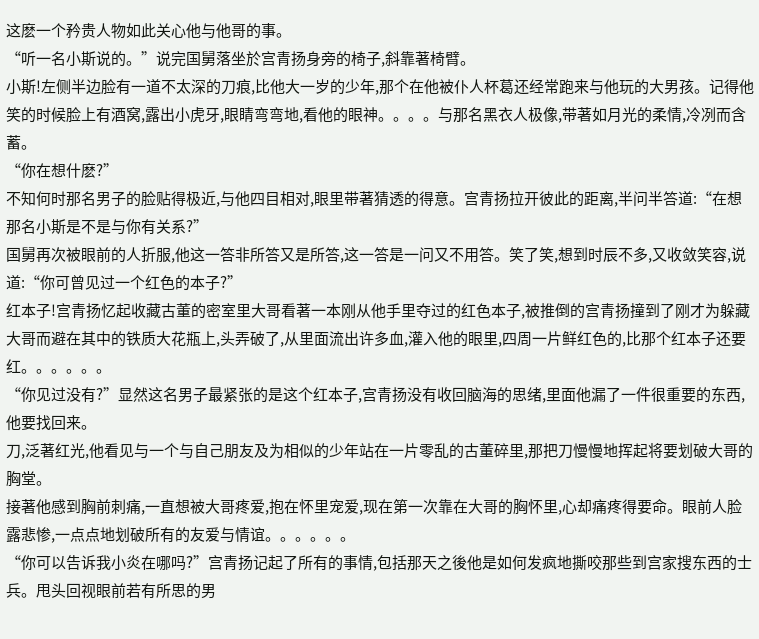这麽一个矜贵人物如此关心他与他哥的事。
“听一名小斯说的。”说完国舅落坐於宫青扬身旁的椅子,斜靠著椅臂。
小斯!左侧半边脸有一道不太深的刀痕,比他大一岁的少年,那个在他被仆人杯葛还经常跑来与他玩的大男孩。记得他笑的时候脸上有酒窝,露出小虎牙,眼睛弯弯地,看他的眼神。。。。与那名黑衣人极像,带著如月光的柔情,冷冽而含蓄。
“你在想什麽?”
不知何时那名男子的脸贴得极近,与他四目相对,眼里带著猜透的得意。宫青扬拉开彼此的距离,半问半答道:“在想那名小斯是不是与你有关系?”
国舅再次被眼前的人折服,他这一答非所答又是所答,这一答是一问又不用答。笑了笑,想到时辰不多,又收敛笑容,说道:“你可曾见过一个红色的本子?”
红本子!宫青扬忆起收藏古董的密室里大哥看著一本刚从他手里夺过的红色本子,被推倒的宫青扬撞到了刚才为躲藏大哥而避在其中的铁质大花瓶上,头弄破了,从里面流出许多血,灌入他的眼里,四周一片鲜红色的,比那个红本子还要红。。。。。。
“你见过没有?”显然这名男子最紧张的是这个红本子,宫青扬没有收回脑海的思绪,里面他漏了一件很重要的东西,他要找回来。
刀,泛著红光,他看见与一个与自己朋友及为相似的少年站在一片零乱的古董碎里,那把刀慢慢地挥起将要划破大哥的胸堂。
接著他感到胸前刺痛,一直想被大哥疼爱,抱在怀里宠爱,现在第一次靠在大哥的胸怀里,心却痛疼得要命。眼前人脸露悲惨,一点点地划破所有的友爱与情谊。。。。。。
“你可以告诉我小炎在哪吗?”宫青扬记起了所有的事情,包括那天之後他是如何发疯地撕咬那些到宫家搜东西的士兵。甩头回视眼前若有所思的男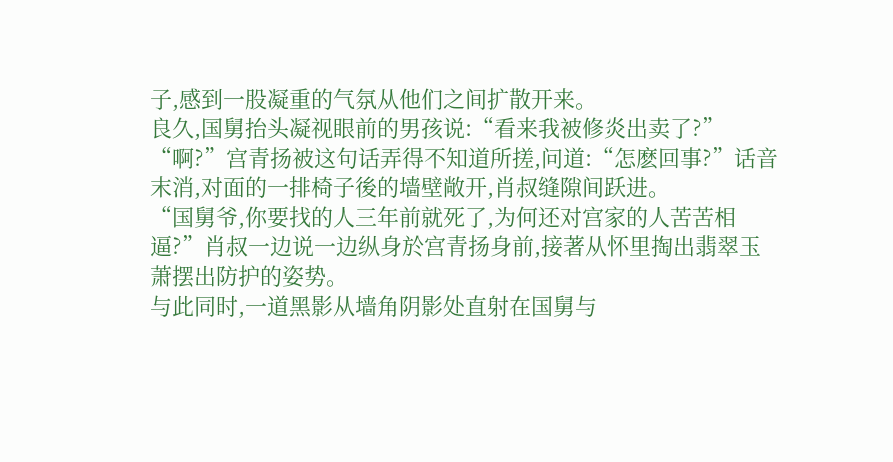子,感到一股凝重的气氛从他们之间扩散开来。
良久,国舅抬头凝视眼前的男孩说:“看来我被修炎出卖了?”
“啊?”宫青扬被这句话弄得不知道所搓,问道:“怎麽回事?”话音末消,对面的一排椅子後的墙壁敞开,肖叔缝隙间跃进。
“国舅爷,你要找的人三年前就死了,为何还对宫家的人苦苦相逼?”肖叔一边说一边纵身於宫青扬身前,接著从怀里掏出翡翠玉萧摆出防护的姿势。
与此同时,一道黑影从墙角阴影处直射在国舅与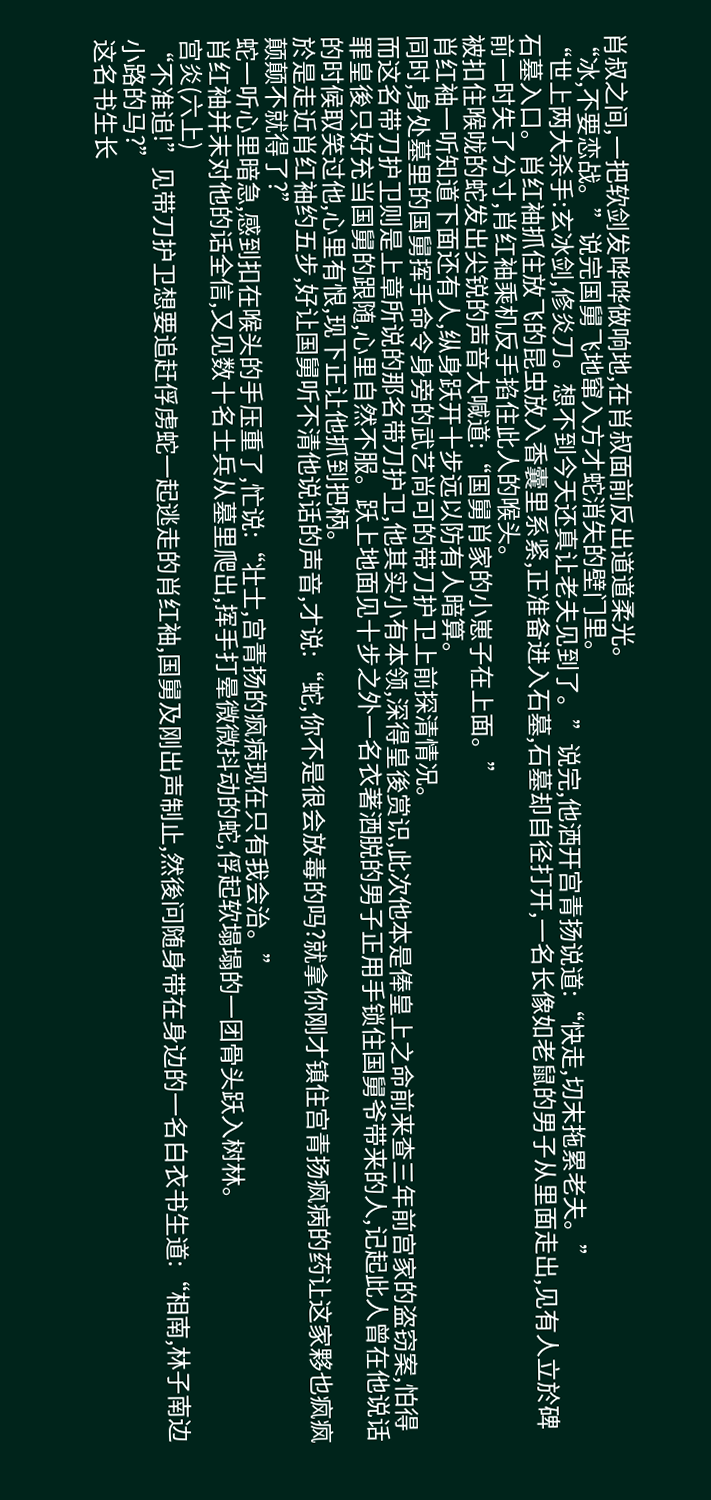肖叔之间,一把软剑发哗哗做响地,在肖叔面前反出道道柔光。
“冰,不要恋战。”说完国舅飞地窜入方才蛇消失的壁门里。
“世上两大杀手:玄冰剑,修炎刀。想不到今天还真让老夫见到了。”说完,他洒开宫青扬说道:“快走,切末拖累老夫。”
石墓入口。肖红袖抓住放飞的昆虫放入香囊里系紧,正准备进入石墓,石墓却自径打开,一名长像如老鼠的男子从里面走出,见有人立於碑前一时失了分寸,肖红袖乘机反手掐住此人的喉头。
被扣住喉咙的蛇发出尖锐的声音大喊道:“国舅肖家的小崽子在上面。”
肖红袖一听知道下面还有人,纵身跃开十步远以防有人暗算。
同时,身处墓里的国舅挥手命令身旁的武艺尚可的带刀护卫上前探清情况。
而这名带刀护卫则是上章所说的那名带刀护卫,他其实小有本领,深得皇後赏识,此次他本是俸皇上之命前来查三年前宫家的盗窃案,怕得罪皇後只好充当国舅的跟随,心里自然不服。跃上地面见十步之外一名衣著洒脱的男子正用手锁住国舅爷带来的人,记起此人曾在他说话的时候取笑过他,心里有恨,现下正让他抓到把柄。
於是走近肖红袖约五步,好让国舅听不清他说话的声音,才说:“蛇,你不是很会放毒的吗?就拿你刚才镇住宫青扬疯病的药让这家夥也疯疯颠颠不就得了?”
蛇一听心里暗急,感到扣在喉头的手压重了,忙说:“壮士,宫青扬的疯病现在只有我会治。”
肖红袖并末对他的话全信,又见数十名士兵从墓里爬出,挥手打晕微微抖动的蛇,俘起软塌塌的一团骨头跃入树林。
宫炎(六上)
“不准追!”见带刀护卫想要追赶俘虏蛇一起逃走的肖红袖,国舅及刚出声制止,然後问随身带在身边的一名白衣书生道:“相南,林子南边小路的马?”
这名书生长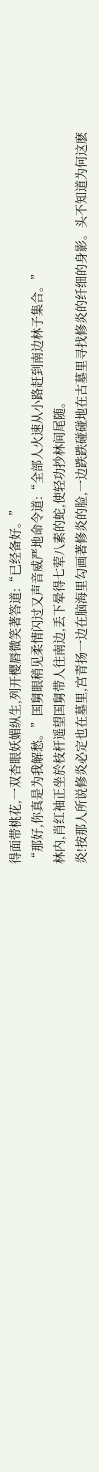得面带桃花,一双杏眼妖媚纵生,列开樱唇微笑著答道:“已经备好。”
“那好,你真是为我解愁。”国舅眼稍见柔情闪过又声音威严地命令道:“全部人火速从小路赶到南边林子集合。”
林内,肖红袖正坐於枝杆遥望国舅带人往南边,丢下晕得七荤八素的蛇,使轻功抄林间尾随。
炎!按那人所说修炎必定也在墓里,宫青扬一边在脑海里勾画著修炎的脸,一边跌跌碰碰地在古墓里寻找修炎的纤细的身影。头不知道为何这麽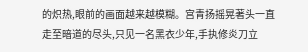的炽热,眼前的画面越来越模糊。宫青扬摇晃著头一直走至暗道的尽头,只见一名黑衣少年,手执修炎刀立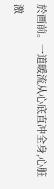於画前。一道暖流从心底直冲全身,心脏激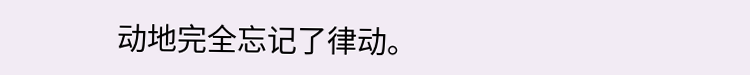动地完全忘记了律动。